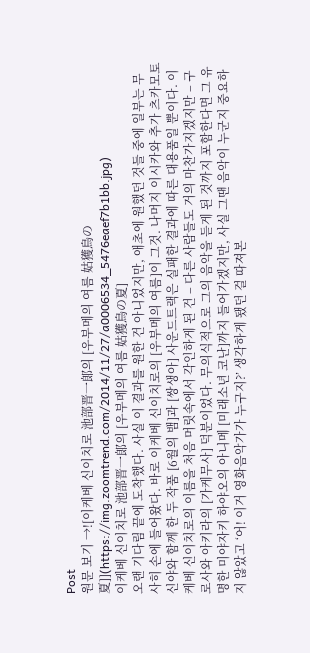Post
원문 보기 →![이케베 신이치로 池部晋一郞의 [우부메의 여름 姑獲鳥の夏]](https://img.zoomtrend.com/2014/11/27/a0006534_5476eaef7b1bb.jpg)
이케베 신이치로 池部晋一郞의 [우부메의 여름 姑獲鳥の夏]
오랜 기다림 끝에 도착했다. 사실 이 결과를 원한 건 아니었지만, 애초에 원했던 것들 중에 일부는 무사히 손에 들어왔다. 바로 이케베 신이치로의 [우부메의 여름]이 그것. 나머지 이시카와 추가 츠카모토 신야와 함께 한 두 작품 [6월의 뱀]과 [쌍생아] 사운드트랙은 실패한 결과에 따른 대용품일 뿐이다. 이케베 신이치로의 이름을 처음 머릿속에서 각인하게 된 건 – 다른 사람들도 거의 마찬가지겠지만 – 구로사와 아키라의 [가케무사] 덕분이었다. 무의식적으로 그의 음악을 듣게 된 것까지 포함한다면 그 유명한 미야자키 하야오의 아니메 [미래소년 코난]까지 들어가겠지만, 사실 그땐 음악이 누군지 중요하지 않았고 ‘어! 이거 영화음악가가 누구지?’ 생각하게 됐던 걸 따져본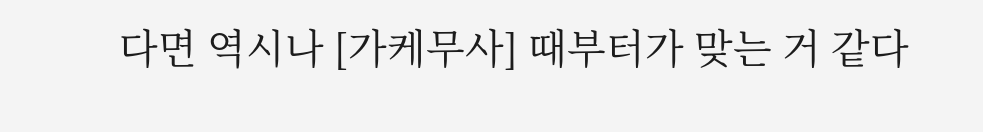다면 역시나 [가케무사] 때부터가 맞는 거 같다